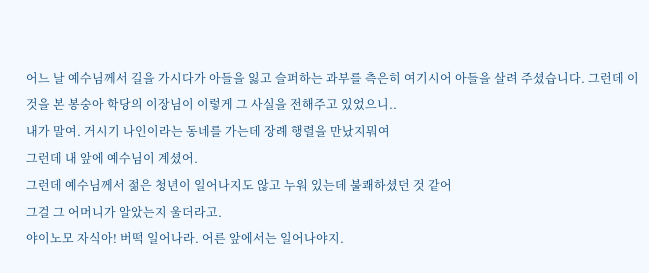어느 날 예수님께서 길을 가시다가 아들을 잃고 슬퍼하는 과부를 측은히 여기시어 아들을 살려 주셨습니다. 그런데 이것을 본 봉숭아 학당의 이장님이 이렇게 그 사실을 전해주고 있었으니..
내가 말여. 거시기 나인이라는 동네를 가는데 장례 행렬을 만났지뭐여
그런데 내 앞에 예수님이 계셨어.
그런데 예수님께서 젊은 청년이 일어나지도 않고 누워 있는데 불쾌하셨던 것 같어
그걸 그 어머니가 알았는지 울더라고.
야이노모 자식아! 버떡 일어나라. 어른 앞에서는 일어나야지.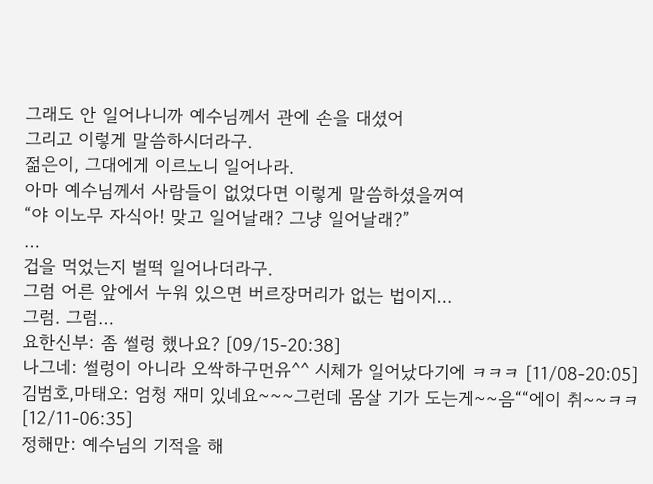그래도 안 일어나니까 예수님께서 관에 손을 대셨어
그리고 이렇게 말씀하시더라구.
젊은이, 그대에게 이르노니 일어나라.
아마 예수님께서 사람들이 없었다면 이렇게 말씀하셨을꺼여
“야 이노무 자식아! 맞고 일어날래? 그냥 일어날래?”
…
겁을 먹었는지 벌떡 일어나더라구.
그럼 어른 앞에서 누워 있으면 버르장머리가 없는 법이지…
그럼. 그럼…
요한신부: 좀 썰렁 했나요? [09/15-20:38]
나그네: 썰렁이 아니라 오싹하구먼유^^ 시체가 일어났다기에 ㅋㅋㅋ [11/08-20:05]
김범호,마태오: 엄청 재미 있네요~~~그런데 몸살 기가 도는게~~음““에이 취~~ㅋㅋ [12/11-06:35]
정해만: 예수님의 기적을 해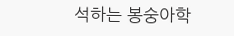석하는 봉숭아학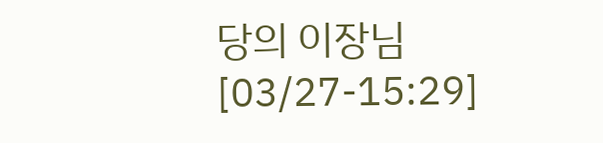당의 이장님 [03/27-15:29]